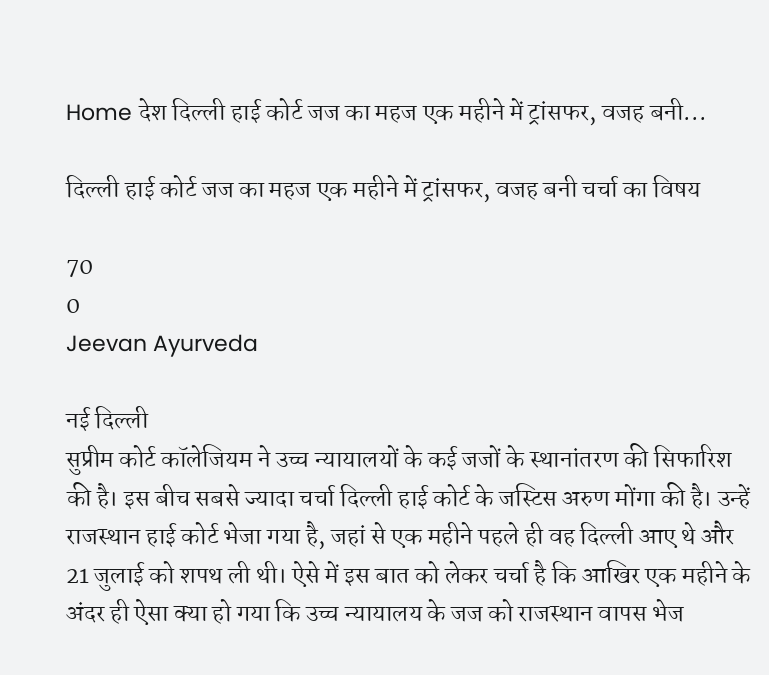Home देश दिल्ली हाई कोर्ट जज का महज एक महीने में ट्रांसफर, वजह बनी...

दिल्ली हाई कोर्ट जज का महज एक महीने में ट्रांसफर, वजह बनी चर्चा का विषय

70
0
Jeevan Ayurveda

नई दिल्ली
सुप्रीम कोर्ट कॉलेजियम ने उच्च न्यायालयों के कई जजों के स्थानांतरण की सिफारिश की है। इस बीच सबसे ज्यादा चर्चा दिल्ली हाई कोर्ट के जस्टिस अरुण मोंगा की है। उन्हें राजस्थान हाई कोर्ट भेजा गया है, जहां से एक महीने पहले ही वह दिल्ली आए थे और 21 जुलाई को शपथ ली थी। ऐसे में इस बात को लेकर चर्चा है कि आखिर एक महीने के अंदर ही ऐसा क्या हो गया कि उच्च न्यायालय के जज को राजस्थान वापस भेज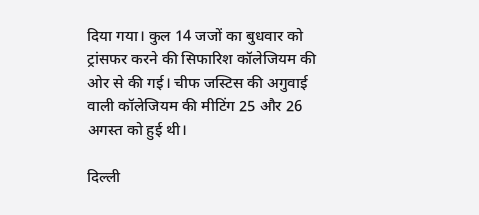दिया गया। कुल 14 जजों का बुधवार को ट्रांसफर करने की सिफारिश कॉलेजियम की ओर से की गई। चीफ जस्टिस की अगुवाई वाली कॉलेजियम की मीटिंग 25 और 26 अगस्त को हुई थी।

दिल्ली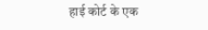हाई कोर्ट के एक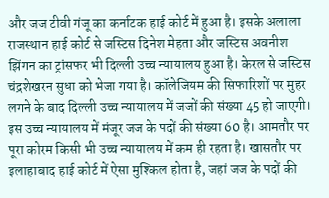और जज टीवी गंजू का कर्नाटक हाई कोर्ट में हुआ है। इसके अलाला राजस्थान हाई कोर्ट से जस्टिस दिनेश मेहता और जस्टिस अवनीश झिंगन का ट्रांसफर भी दिल्ली उच्च न्यायालय हुआ है। केरल से जस्टिस चंद्रशेखरन सुधा को भेजा गया है। कॉलेजियम की सिफारिशों पर मुहर लगने के बाद दिल्ली उच्च न्यायालय में जजों की संख्या 45 हो जाएगी। इस उच्च न्यायालय में मंजूर जज के पदों की संख्या 60 है। आमतौर पर पूरा कोरम किसी भी उच्च न्यायालय में कम ही रहता है। खासतौर पर इलाहाबाद हाई कोर्ट में ऐसा मुश्किल होता है, जहां जज के पदों की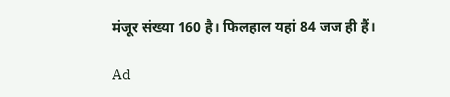मंजूर संख्या 160 है। फिलहाल यहां 84 जज ही हैं।

Ad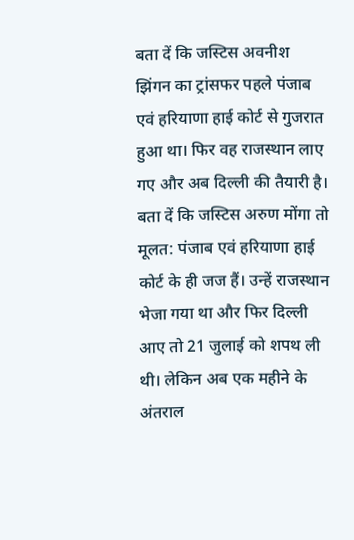बता दें कि जस्टिस अवनीश झिंगन का ट्रांसफर पहले पंजाब एवं हरियाणा हाई कोर्ट से गुजरात हुआ था। फिर वह राजस्थान लाए गए और अब दिल्ली की तैयारी है। बता दें कि जस्टिस अरुण मोंगा तो मूलत: पंजाब एवं हरियाणा हाई कोर्ट के ही जज हैं। उन्हें राजस्थान भेजा गया था और फिर दिल्ली आए तो 21 जुलाई को शपथ ली थी। लेकिन अब एक महीने के अंतराल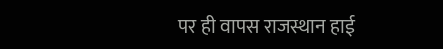पर ही वापस राजस्थान हाई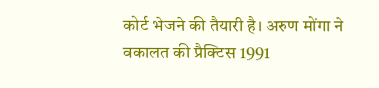कोर्ट भेजने की तैयारी है। अरुण मोंगा ने वकालत की प्रैक्टिस 1991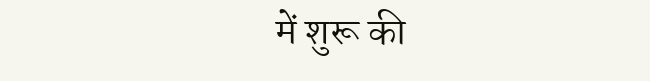में शुरू की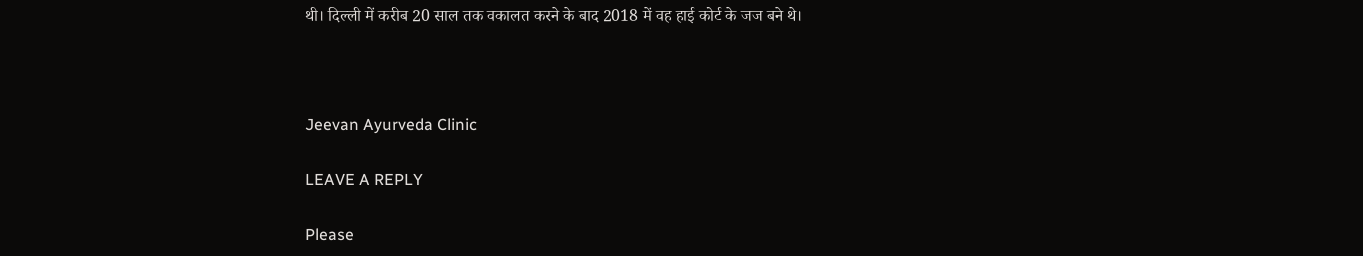थी। दिल्ली में करीब 20 साल तक वकालत करने के बाद 2018 में वह हाई कोर्ट के जज बने थे।



Jeevan Ayurveda Clinic

LEAVE A REPLY

Please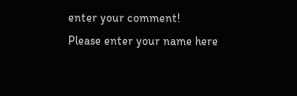enter your comment!
Please enter your name here